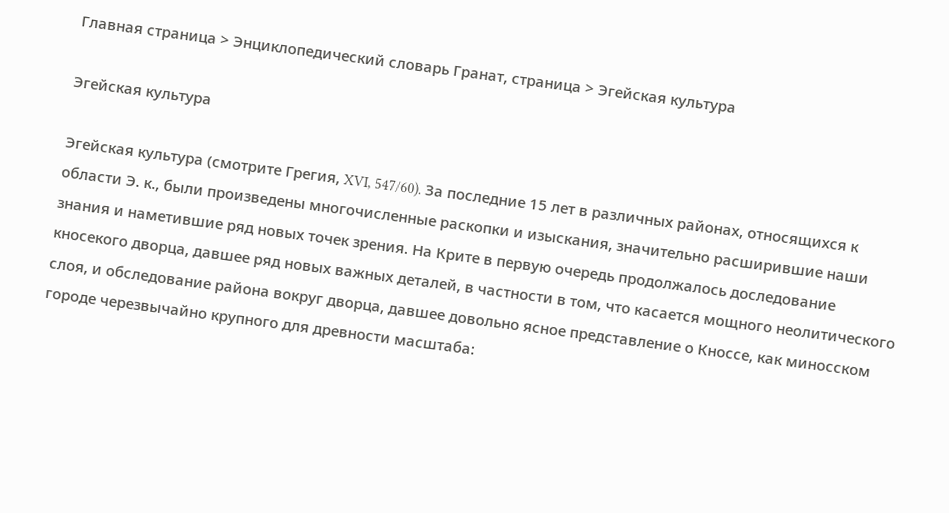Главная страница > Энциклопедический словарь Гранат, страница > Эгейская культура

Эгейская культура

Эгейская культура (смотрите Грегия, XVI, 547/60). За последние 15 лет в различных районах, относящихся к области Э. к., были произведены многочисленные раскопки и изыскания, значительно расширившие наши знания и наметившие ряд новых точек зрения. На Крите в первую очередь продолжалось доследование кносекого дворца, давшее ряд новых важных деталей, в частности в том, что касается мощного неолитического слоя, и обследование района вокруг дворца, давшее довольно ясное представление о Кноссе, как миносском городе черезвычайно крупного для древности масштаба: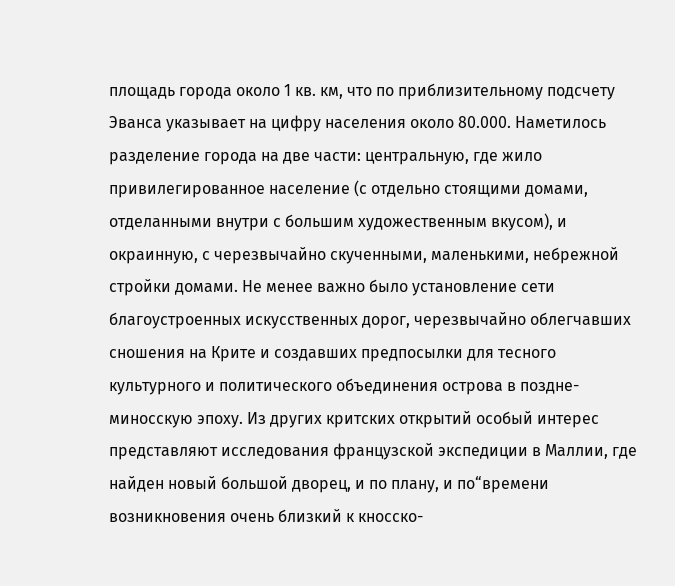площадь города около 1 кв. км, что по приблизительному подсчету Эванса указывает на цифру населения около 80.000. Наметилось разделение города на две части: центральную, где жило привилегированное население (с отдельно стоящими домами, отделанными внутри с большим художественным вкусом), и окраинную, с черезвычайно скученными, маленькими, небрежной стройки домами. Не менее важно было установление сети благоустроенных искусственных дорог, черезвычайно облегчавших сношения на Крите и создавших предпосылки для тесного культурного и политического объединения острова в поздне-миносскую эпоху. Из других критских открытий особый интерес представляют исследования французской экспедиции в Маллии, где найден новый большой дворец, и по плану, и по“времени возникновения очень близкий к кносско-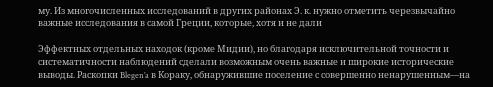му. Из многочисленных исследований в других районах Э. к. нужно отметить черезвычайно важные исследования в самой Греции, которые, хотя и не дали

Эффектных отдельных находок (кроме Мидии), но благодаря исключительной точности и систематичности наблюдений сделали возможным очень важные и широкие исторические выводы. Раскопки Blegen’a в Кораку, обнаружившие поселение с совершенно ненарушенным—на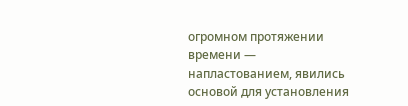огромном протяжении времени — напластованием, явились основой для установления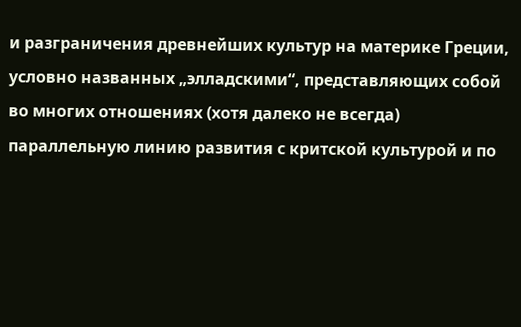и разграничения древнейших культур на материке Греции, условно названных „элладскими“, представляющих собой во многих отношениях (хотя далеко не всегда) параллельную линию развития с критской культурой и по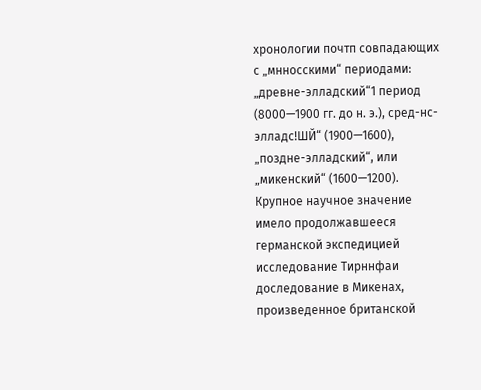хронологии почтп совпадающих с „мнносскими“ периодами: „древне-элладский“1 период (8000—1900 гг. до н. э.), сред-нс-элладс!ШЙ“ (1900—1600), „поздне-элладский“, или „микенский“ (1600—1200). Крупное научное значение имело продолжавшееся германской экспедицией исследование Тирннфаи доследование в Микенах, произведенное британской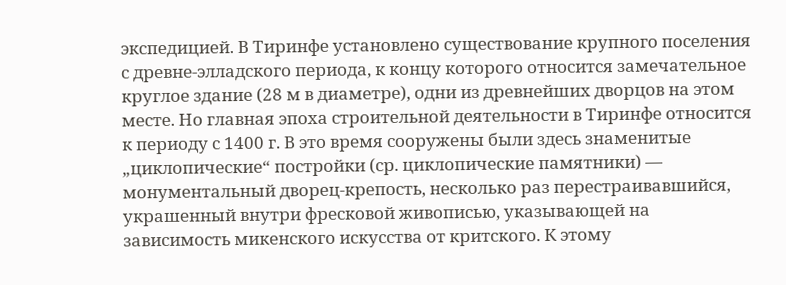экспедицией. В Тиринфе установлено существование крупного поселения с древне-элладского периода, к концу которого относится замечательное круглое здание (28 м в диаметре), одни из древнейших дворцов на этом месте. Но главная эпоха строительной деятельности в Тиринфе относится к периоду с 1400 г. В это время сооружены были здесь знаменитые „циклопические“ постройки (ср. циклопические памятники) — монументальный дворец-крепость, несколько раз перестраивавшийся, украшенный внутри фресковой живописью, указывающей на зависимость микенского искусства от критского. К этому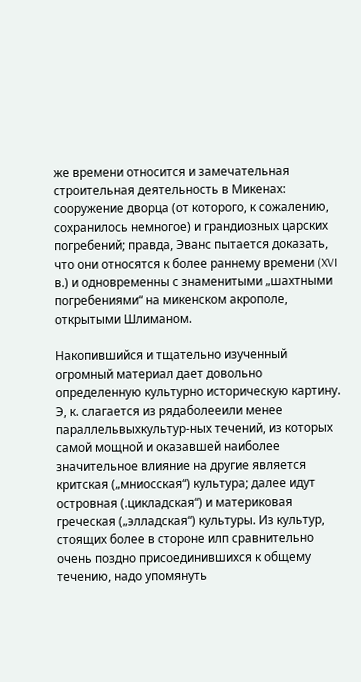же времени относится и замечательная строительная деятельность в Микенах: сооружение дворца (от которого, к сожалению, сохранилось немногое) и грандиозных царских погребений; правда, Эванс пытается доказать, что они относятся к более раннему времени (XVI в.) и одновременны с знаменитыми „шахтными погребениями“ на микенском акрополе, открытыми Шлиманом.

Накопившийся и тщательно изученный огромный материал дает довольно определенную культурно историческую картину. Э, к. слагается из рядаболееили менее параллельвыхкультур-ных течений, из которых самой мощной и оказавшей наиболее значительное влияние на другие является критская („мниосская“) культура; далее идут островная (.цикладская“) и материковая греческая („элладская“) культуры. Из культур, стоящих более в стороне илп сравнительно очень поздно присоединившихся к общему течению, надо упомянуть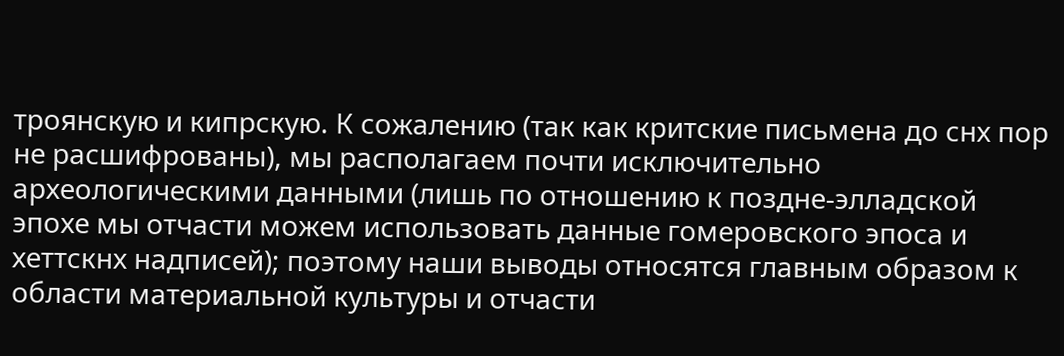троянскую и кипрскую. К сожалению (так как критские письмена до снх пор не расшифрованы), мы располагаем почти исключительно археологическими данными (лишь по отношению к поздне-элладской эпохе мы отчасти можем использовать данные гомеровского эпоса и хеттскнх надписей); поэтому наши выводы относятся главным образом к области материальной культуры и отчасти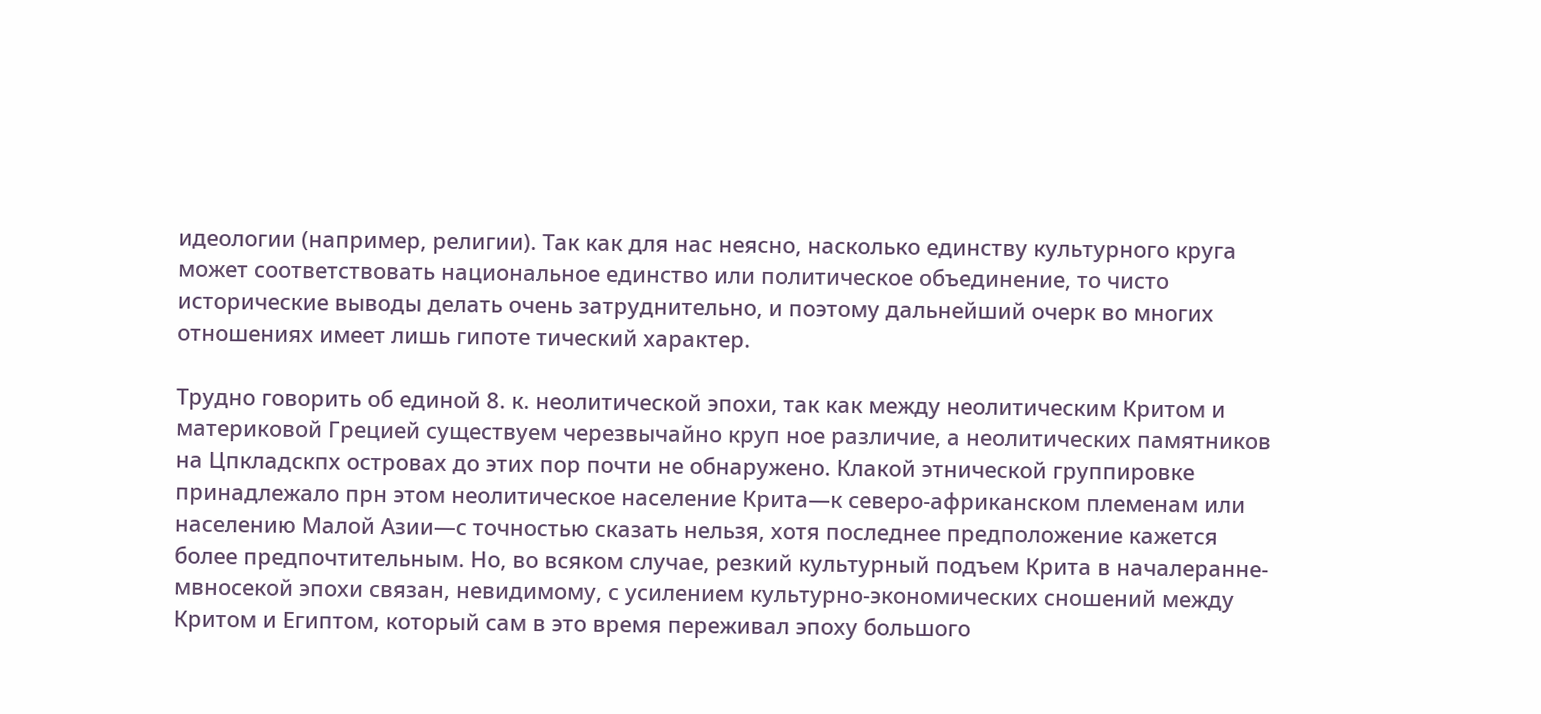идеологии (например, религии). Так как для нас неясно, насколько единству культурного круга может соответствовать национальное единство или политическое объединение, то чисто исторические выводы делать очень затруднительно, и поэтому дальнейший очерк во многих отношениях имеет лишь гипоте тический характер.

Трудно говорить об единой 8. к. неолитической эпохи, так как между неолитическим Критом и материковой Грецией существуем черезвычайно круп ное различие, а неолитических памятников на Цпкладскпх островах до этих пор почти не обнаружено. Клакой этнической группировке принадлежало прн этом неолитическое население Крита—к северо-африканском племенам или населению Малой Азии—с точностью сказать нельзя, хотя последнее предположение кажется более предпочтительным. Но, во всяком случае, резкий культурный подъем Крита в началеранне-мвносекой эпохи связан, невидимому, с усилением культурно-экономических сношений между Критом и Египтом, который сам в это время переживал эпоху большого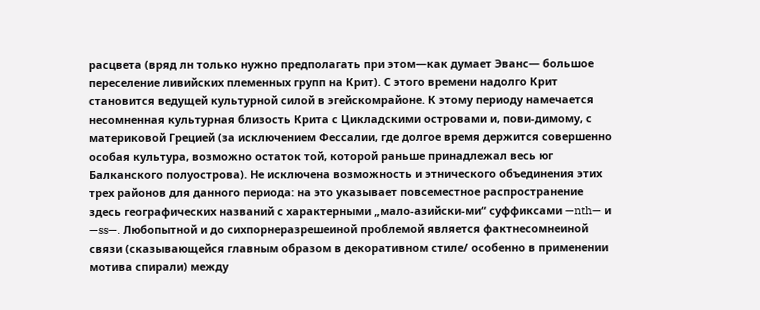расцвета (вряд лн только нужно предполагать при этом—как думает Эванс— большое переселение ливийских племенных групп на Крит). С этого времени надолго Крит становится ведущей культурной силой в эгейскомрайоне. К этому периоду намечается несомненная культурная близость Крита с Цикладскими островами и, пови-димому, с материковой Грецией (за исключением Фессалии, где долгое время держится совершенно особая культура, возможно остаток той, которой раньше принадлежал весь юг Балканского полуострова). Не исключена возможность и этнического объединения этих трех районов для данного периода: на это указывает повсеместное распространение здесь географических названий с характерными „мало-азийски-ми“ суффиксами —nth— и —ss—. Любопытной и до сихпорнеразрешеиной проблемой является фактнесомнеиной связи (сказывающейся главным образом в декоративном стиле/ особенно в применении мотива спирали) между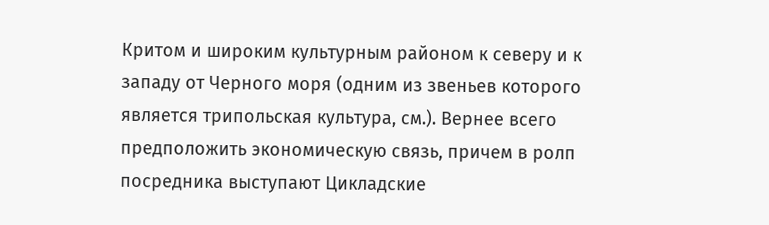Критом и широким культурным районом к северу и к западу от Черного моря (одним из звеньев которого является трипольская культура, см.). Вернее всего предположить экономическую связь, причем в ролп посредника выступают Цикладские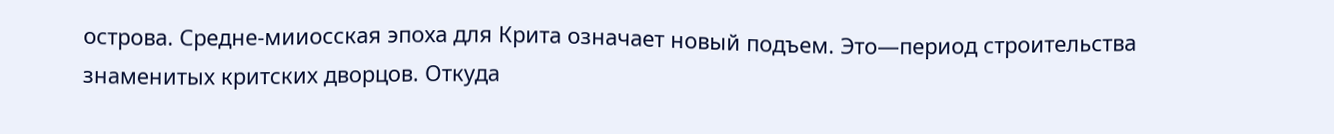острова. Средне-мииосская эпоха для Крита означает новый подъем. Это—период строительства знаменитых критских дворцов. Откуда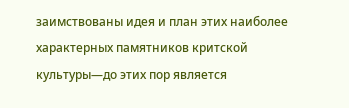заимствованы идея и план этих наиболее характерных памятников критской культуры—до этих пор является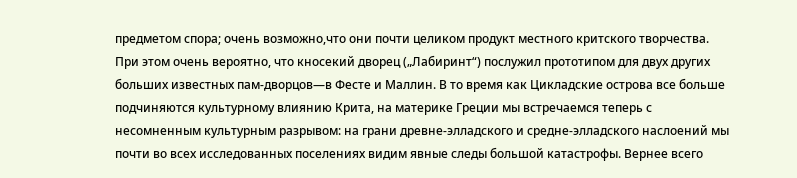предметом спора; очень возможно,что они почти целиком продукт местного критского творчества. При этом очень вероятно, что кносекий дворец („Лабиринт“) послужил прототипом для двух других больших известных пам-дворцов—в Фесте и Маллин. В то время как Цикладские острова все больше подчиняются культурному влиянию Крита, на материке Греции мы встречаемся теперь с несомненным культурным разрывом: на грани древне-элладского и средне-элладского наслоений мы почти во всех исследованных поселениях видим явные следы большой катастрофы. Вернее всего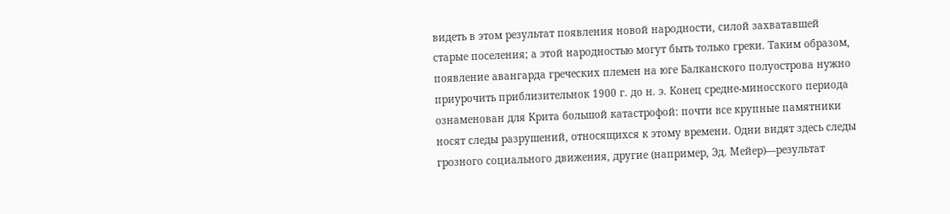видеть в этом результат появления новой народности, силой захватавшей старые поселения; а этой народностью могут быть только греки. Таким образом, появление авангарда греческих племен на юге Балканского полуострова нужно приурочить приблизительнок 1900 г. до н. э. Конец средне-миносского периода ознаменован для Крита большой катастрофой: почти все крупные памятники носят следы разрушений, относящихся к этому времени. Одни видят здесь следы грозного социального движения, другие (например, Эд. Мейер)—результат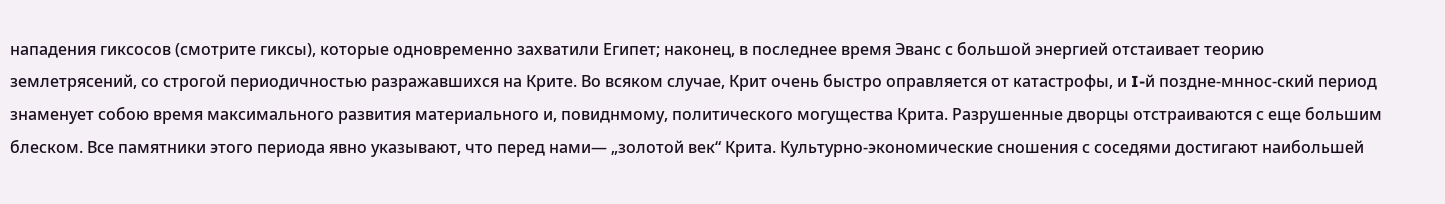нападения гиксосов (смотрите гиксы), которые одновременно захватили Египет; наконец, в последнее время Эванс с большой энергией отстаивает теорию землетрясений, со строгой периодичностью разражавшихся на Крите. Во всяком случае, Крит очень быстро оправляется от катастрофы, и I-й поздне-мннос-ский период знаменует собою время максимального развития материального и, повиднмому, политического могущества Крита. Разрушенные дворцы отстраиваются с еще большим блеском. Все памятники этого периода явно указывают, что перед нами— „золотой век“ Крита. Культурно-экономические сношения с соседями достигают наибольшей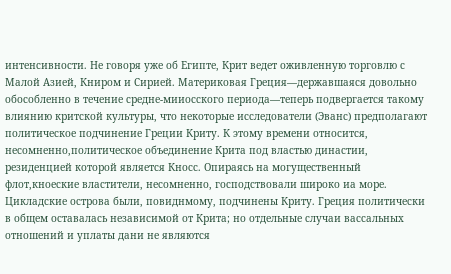интенсивности. Не говоря уже об Египте, Крит ведет оживленную торговлю с Малой Азией, Книром и Сирией. Материковая Греция—державшаяся довольно обособленно в течение средне-мииосского периода—теперь подвергается такому влиянию критской культуры, что некоторые исследователи (Эванс) предполагают политическое подчинение Греции Криту. К этому времени относится, несомненно,политическое объединение Крита под властью династии, резиденцией которой является Кносс. Опираясь на могущественный флот,кноеские властители, несомненно, господствовали широко иа море. Цикладские острова были, повиднмому, подчинены Криту. Греция политически в общем оставалась независимой от Крита; но отдельные случаи вассальных отношений и уплаты дани не являются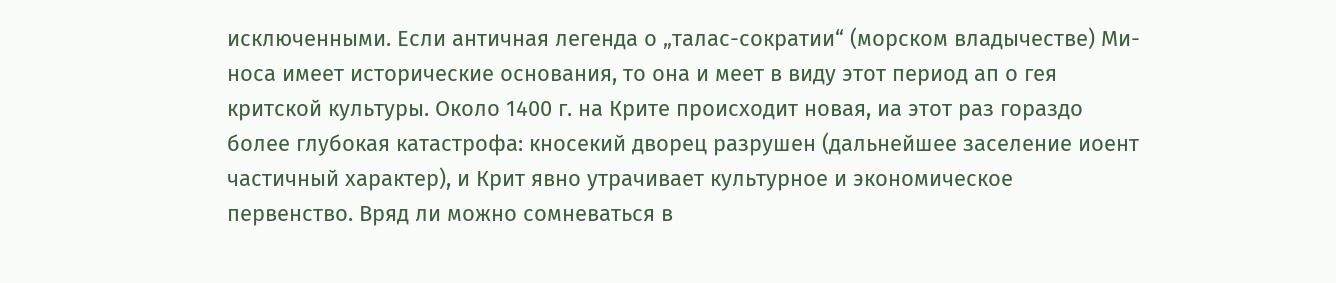исключенными. Если античная легенда о „талас-сократии“ (морском владычестве) Ми-носа имеет исторические основания, то она и меет в виду этот период ап о гея критской культуры. Около 1400 г. на Крите происходит новая, иа этот раз гораздо более глубокая катастрофа: кносекий дворец разрушен (дальнейшее заселение иоент частичный характер), и Крит явно утрачивает культурное и экономическое первенство. Вряд ли можно сомневаться в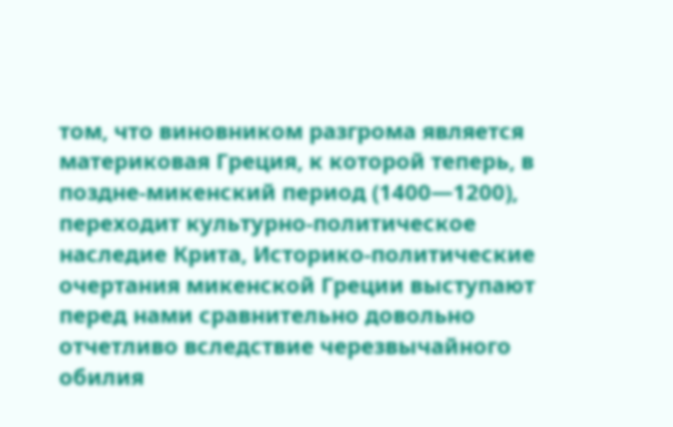том, что виновником разгрома является материковая Греция, к которой теперь, в поздне-микенский период (1400—1200), переходит культурно-политическое наследие Крита, Историко-политические очертания микенской Греции выступают перед нами сравнительно довольно отчетливо вследствие черезвычайного обилия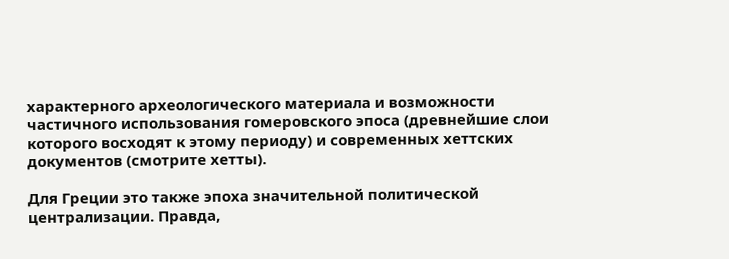характерного археологического материала и возможности частичного использования гомеровского эпоса (древнейшие слои которого восходят к этому периоду) и современных хеттских документов (смотрите хетты).

Для Греции это также эпоха значительной политической централизации. Правда,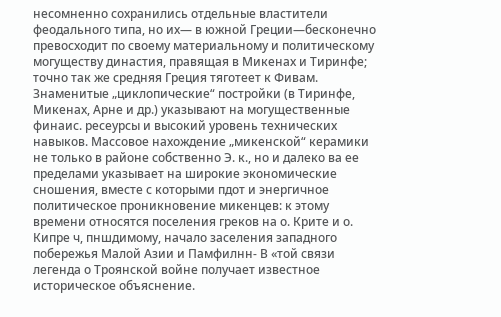несомненно сохранились отдельные властители феодального типа, но их— в южной Греции—бесконечно превосходит по своему материальному и политическому могуществу династия, правящая в Микенах и Тиринфе; точно так же средняя Греция тяготеет к Фивам. Знаменитые „циклопические“ постройки (в Тиринфе, Микенах, Арне и др.) указывают на могущественные финаис. ресеурсы и высокий уровень технических навыков. Массовое нахождение „микенской“ керамики не только в районе собственно Э. к., но и далеко ва ее пределами указывает на широкие экономические сношения, вместе с которыми пдот и энергичное политическое проникновение микенцев: к этому времени относятся поселения греков на о. Крите и о. Кипре ч, пншдимому, начало заселения западного побережья Малой Азии и Памфилнн- В «той связи легенда о Троянской войне получает известное историческое объяснение.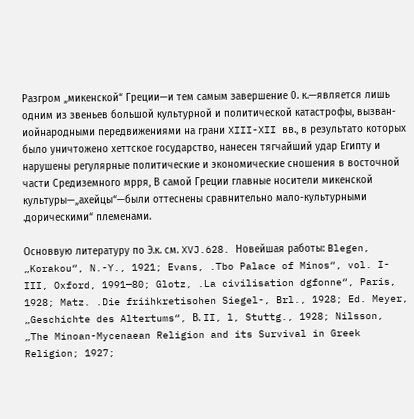Разгром „микенской“ Греции—и тем самым завершение 0. к.—является лишь одним из звеньев большой культурной и политической катастрофы, вызван-иойнародными передвижениями на грани XIII-XII вв., в результато которых было уничтожено хеттское государство, нанесен тягчайший удар Египту и нарушены регулярные политические и экономические сношения в восточной части Средиземного мрря, В самой Греции главные носители микенской культуры—„ахейцы“—были оттеснены сравнительно мало-культурными .дорическими“ племенами.

Основвую литературу по Э.к. см. XVJ.628. Новейшая работы: Blegen, „Korakou“, N.-Y., 1921; Evans, .Tbo Palace of Minos“, vol. I-III, Oxford, 1991—80; Glotz, .La civilisation dgfonne“, Paris, 1928; Matz. .Die friihkretisohen Siegel-, Brl., 1928; Ed. Meyer, „Geschichte des Altertums“, В. II, l, Stuttg., 1928; Nilsson, „The Minoan-Mycenaean Religion and its Survival in Greek Religion; 1927;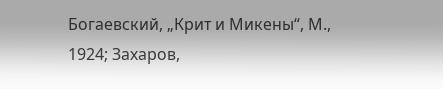Богаевский, „Крит и Микены“, М., 1924; Захаров,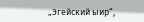„Эгейский ыир“,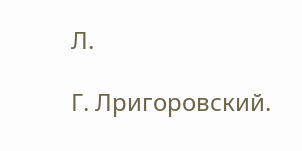Л.

Г. Лригоровский.